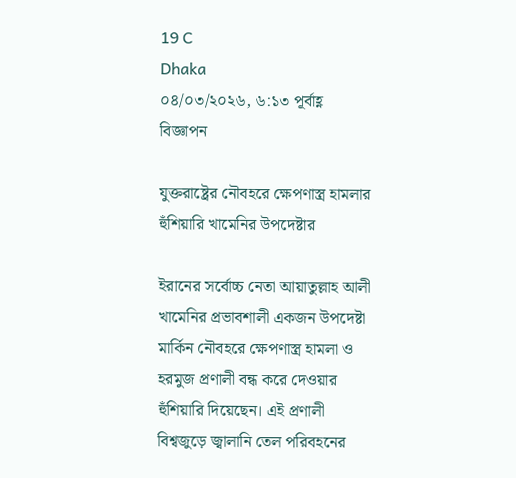19 C
Dhaka
০৪/০৩/২০২৬, ৬:১৩ পূর্বাহ্ণ
বিজ্ঞাপন

যুক্তরাষ্ট্রের নৌবহরে ক্ষেপণাস্ত্র হামলার হুঁশিয়ারি খামেনির উপদেষ্টার

ইরানের সর্বোচ্চ নেতা আয়াতুল্লাহ আলী খামেনির প্রভাবশালী একজন উপদেষ্টা মার্কিন নৌবহরে ক্ষেপণাস্ত্র হামলা ও হরমুজ প্রণালী বন্ধ করে দেওয়ার হুঁশিয়ারি দিয়েছেন। এই প্রণালী বিশ্বজুড়ে জ্বালানি তেল পরিবহনের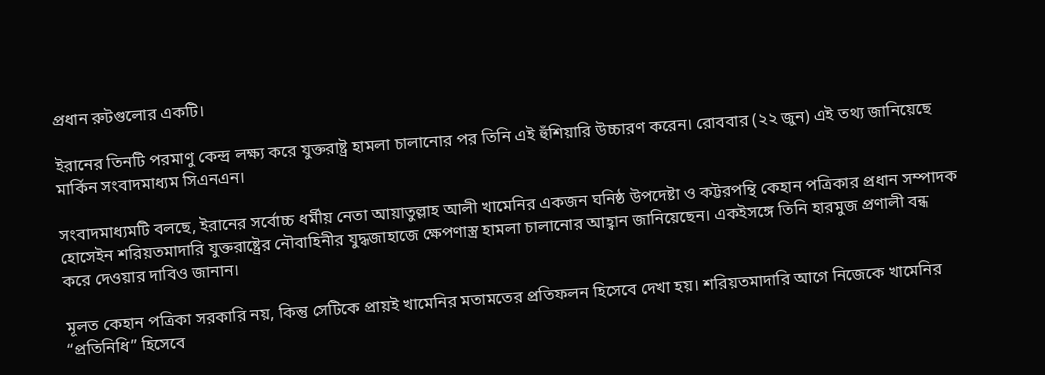প্রধান রুটগুলোর একটি।

ইরানের তিনটি পরমাণু কেন্দ্র লক্ষ্য করে যুক্তরাষ্ট্র হামলা চালানোর পর তিনি এই হুঁশিয়ারি উচ্চারণ করেন। রোববার (২২ জুন) এই তথ্য জানিয়েছে মার্কিন সংবাদমাধ্যম সিএনএন।

সংবাদমাধ্যমটি বলছে, ইরানের সর্বোচ্চ ধর্মীয় নেতা আয়াতুল্লাহ আলী খামেনির একজন ঘনিষ্ঠ উপদেষ্টা ও কট্টরপন্থি কেহান পত্রিকার প্রধান সম্পাদক হোসেইন শরিয়তমাদারি যুক্তরাষ্ট্রের নৌবাহিনীর যুদ্ধজাহাজে ক্ষেপণাস্ত্র হামলা চালানোর আহ্বান জানিয়েছেন। একইসঙ্গে তিনি হারমুজ প্রণালী বন্ধ করে দেওয়ার দাবিও জানান।

মূলত কেহান পত্রিকা সরকারি নয়, কিন্তু সেটিকে প্রায়ই খামেনির মতামতের প্রতিফলন হিসেবে দেখা হয়। শরিয়তমাদারি আগে নিজেকে খামেনির “প্রতিনিধি” হিসেবে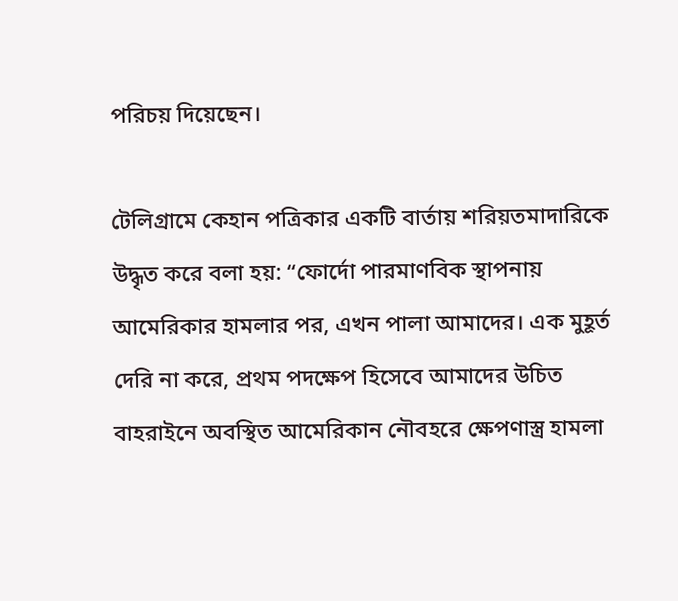পরিচয় দিয়েছেন।

টেলিগ্রামে কেহান পত্রিকার একটি বার্তায় শরিয়তমাদারিকে উদ্ধৃত করে বলা হয়: “ফোর্দো পারমাণবিক স্থাপনায় আমেরিকার হামলার পর, এখন পালা আমাদের। এক মুহূর্ত দেরি না করে, প্রথম পদক্ষেপ হিসেবে আমাদের উচিত বাহরাইনে অবস্থিত আমেরিকান নৌবহরে ক্ষেপণাস্ত্র হামলা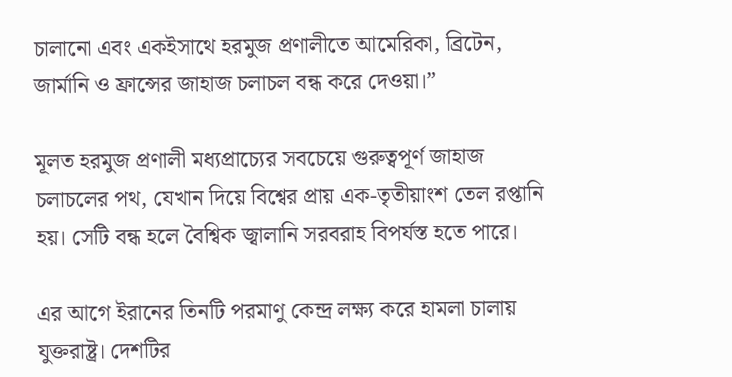চালানো এবং একইসাথে হরমুজ প্রণালীতে আমেরিকা, ব্রিটেন, জার্মানি ও ফ্রান্সের জাহাজ চলাচল বন্ধ করে দেওয়া।”

মূলত হরমুজ প্রণালী মধ্যপ্রাচ্যের সবচেয়ে গুরুত্বপূর্ণ জাহাজ চলাচলের পথ, যেখান দিয়ে বিশ্বের প্রায় এক-তৃতীয়াংশ তেল রপ্তানি হয়। সেটি বন্ধ হলে বৈশ্বিক জ্বালানি সরবরাহ বিপর্যস্ত হতে পারে।

এর আগে ইরানের তিনটি পরমাণু কেন্দ্র লক্ষ্য করে হামলা চালায় যুক্তরাষ্ট্র। দেশটির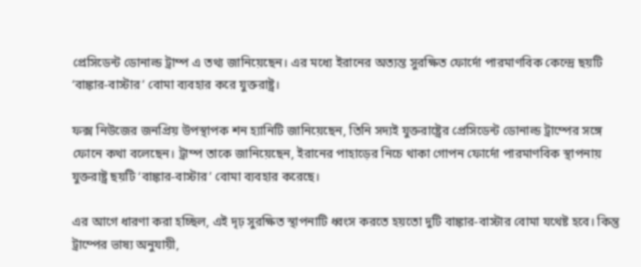প্রেসিডেন্ট ডোনাল্ড ট্রাম্প এ তথ্য জানিয়েছেন। এর মধ্যে ইরানের অত্যন্ত সুরক্ষিত ফোর্দো পারমাণবিক কেন্দ্রে ছয়টি ‘বাঙ্কার-বাস্টার’ বোমা ব্যবহার করে যুক্তরাষ্ট্র।

ফক্স নিউজের জনপ্রিয় উপস্থাপক শন হ্যানিটি জানিয়েছেন, তিনি সদ্যই যুক্তরাষ্ট্রের প্রেসিডেন্ট ডোনাল্ড ট্রাম্পের সঙ্গে ফোনে কথা বলেছেন। ট্রাম্প তাকে জানিয়েছেন, ইরানের পাহাড়ের নিচে থাকা গোপন ফোর্দো পারমাণবিক স্থাপনায় যুক্তরাষ্ট্র ছয়টি ‘বাঙ্কার-বাস্টার’ বোমা ব্যবহার করেছে।

এর আগে ধারণা করা হচ্ছিল, এই দৃঢ় সুরক্ষিত স্থাপনাটি ধ্বংস করতে হয়তো দুটি বাঙ্কার-বাস্টার বোমা যথেষ্ট হবে। কিন্তু ট্রাম্পের ভাষ্য অনুযায়ী,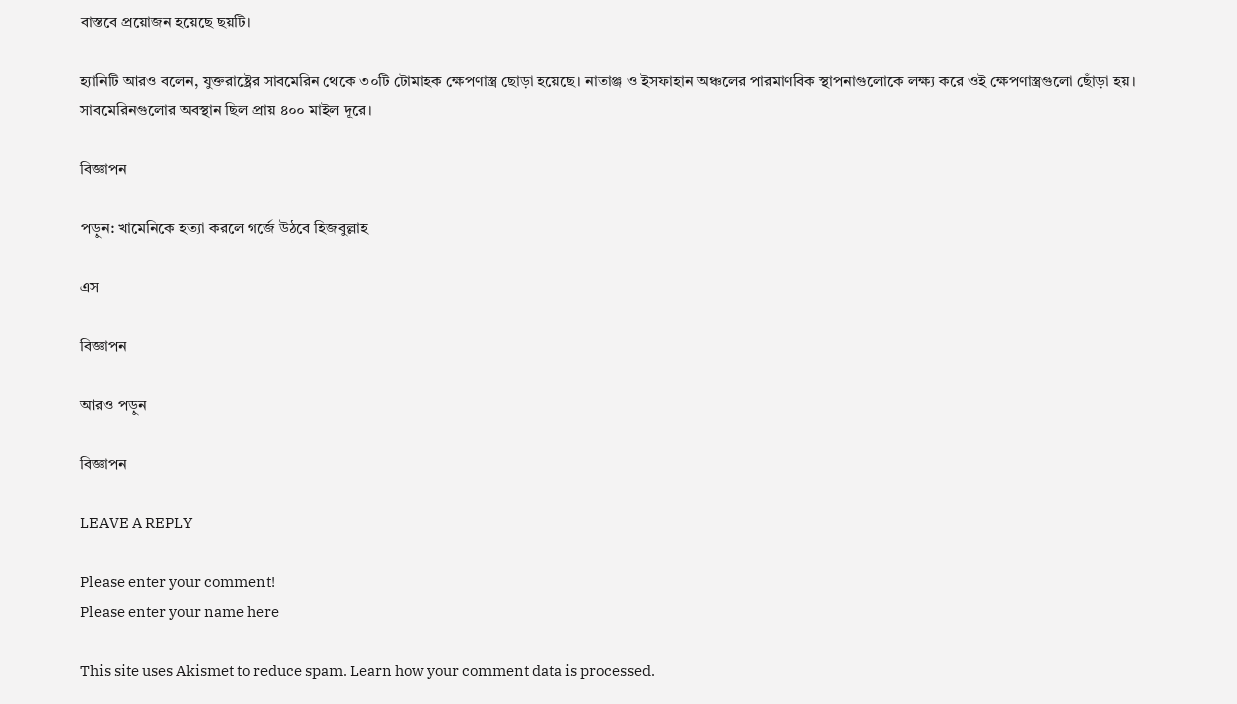বাস্তবে প্রয়োজন হয়েছে ছয়টি।

হ্যানিটি আরও বলেন, যুক্তরাষ্ট্রের সাবমেরিন থেকে ৩০টি টোমাহক ক্ষেপণাস্ত্র ছোড়া হয়েছে। নাতাঞ্জ ও ইসফাহান অঞ্চলের পারমাণবিক স্থাপনাগুলোকে লক্ষ্য করে ওই ক্ষেপণাস্ত্রগুলো ছোঁড়া হয়। সাবমেরিনগুলোর অবস্থান ছিল প্রায় ৪০০ মাইল দূরে।

বিজ্ঞাপন

পড়ুন: খামেনিকে হত্যা করলে গর্জে উঠবে হিজবুল্লাহ

এস

বিজ্ঞাপন

আরও পড়ুন

বিজ্ঞাপন

LEAVE A REPLY

Please enter your comment!
Please enter your name here

This site uses Akismet to reduce spam. Learn how your comment data is processed.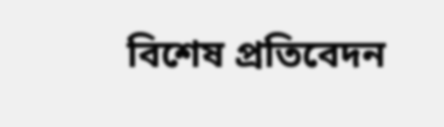বিশেষ প্রতিবেদন